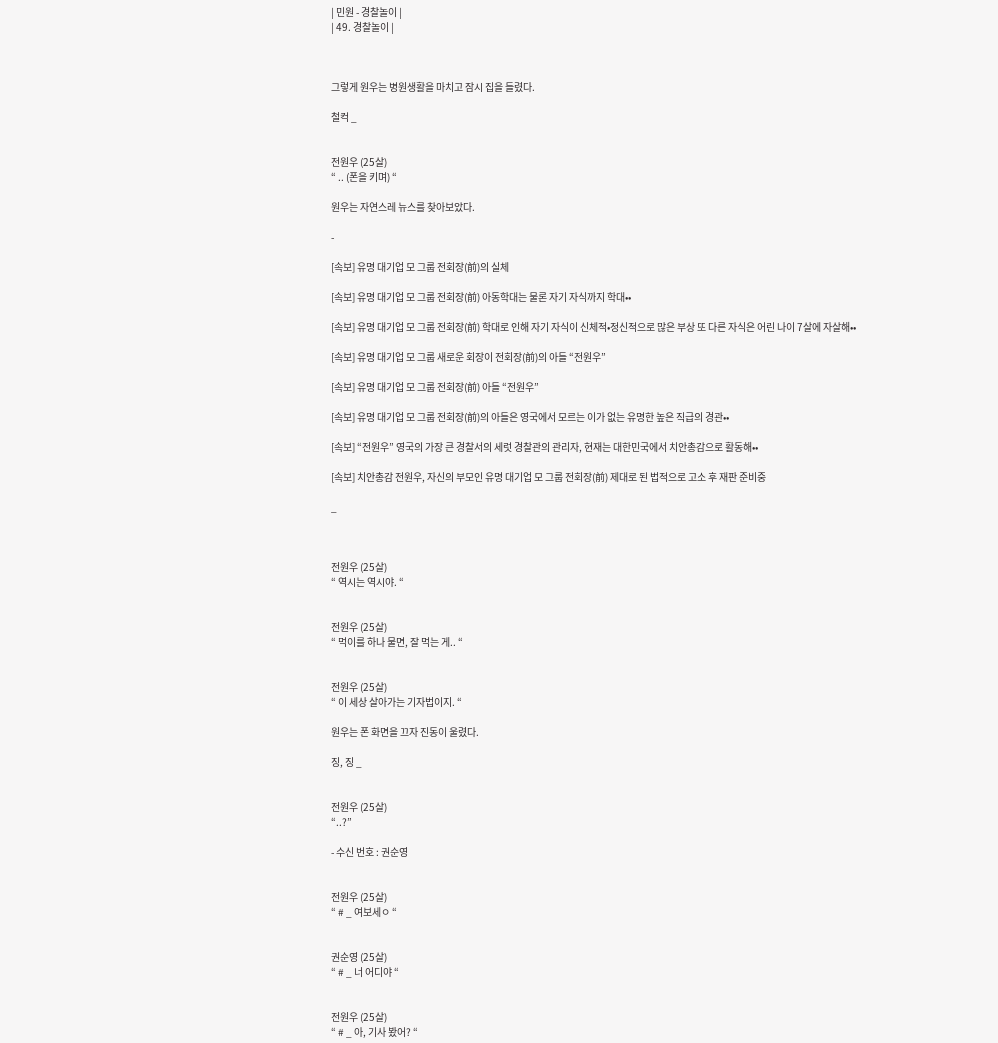| 민원 - 경찰놀이 |
| 49. 경찰놀이 |



그렇게 원우는 병원생활을 마치고 잠시 집을 들렸다.

철컥 _


전원우 (25살)
“ .. (폰을 키며) “

원우는 자연스레 뉴스를 찾아보았다.

-

[속보] 유명 대기업 모 그룹 전회장(前)의 실체

[속보] 유명 대기업 모 그룹 전회장(前) 아동학대는 물론 자기 자식까지 학대••

[속보] 유명 대기업 모 그룹 전회장(前) 학대로 인해 자기 자식이 신체적•정신적으로 많은 부상 또 다른 자식은 어린 나이 7살에 자살해••

[속보] 유명 대기업 모 그룹 새로운 회장이 전회장(前)의 아들 “전원우”

[속보] 유명 대기업 모 그룹 전회장(前) 아들 “전원우”

[속보] 유명 대기업 모 그룹 전회장(前)의 아들은 영국에서 모르는 이가 없는 유명한 높은 직급의 경관••

[속보] “전원우” 영국의 가장 큰 경찰서의 세럿 경찰관의 관리자, 현재는 대한민국에서 치안총감으로 활동해••

[속보] 치안총감 전원우, 자신의 부모인 유명 대기업 모 그룹 전회장(前) 제대로 된 법적으로 고소 후 재판 준비중

_



전원우 (25살)
“ 역시는 역시야. “


전원우 (25살)
“ 먹이를 하나 물면, 잘 먹는 게.. “


전원우 (25살)
“ 이 세상 살아가는 기자법이지. “

원우는 폰 화면을 끄자 진동이 울렸다.

징, 징 _


전원우 (25살)
“..?”

- 수신 번호 : 권순영


전원우 (25살)
“ # _ 여보세ㅇ “


권순영 (25살)
“ # _ 너 어디야 “


전원우 (25살)
“ # _ 아, 기사 봤어? “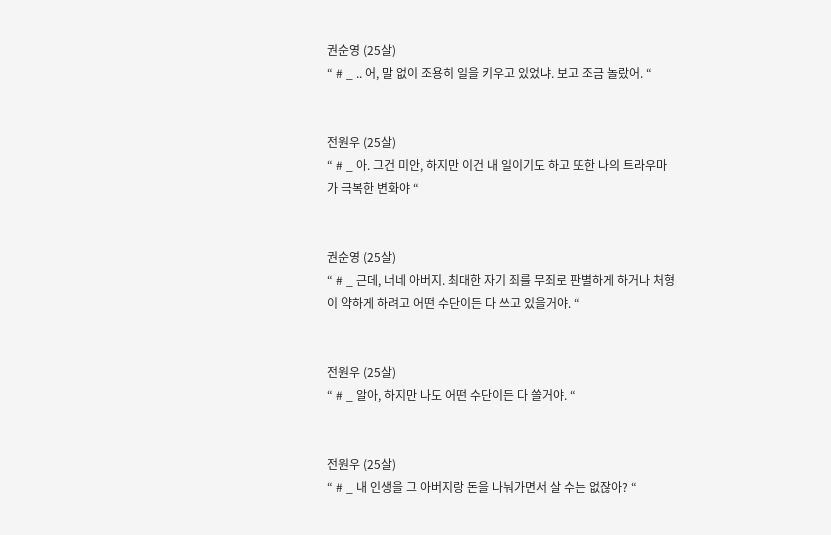권순영 (25살)
“ # _ .. 어, 말 없이 조용히 일을 키우고 있었냐. 보고 조금 놀랐어. “


전원우 (25살)
“ # _ 아. 그건 미안, 하지만 이건 내 일이기도 하고 또한 나의 트라우마가 극복한 변화야 “


권순영 (25살)
“ # _ 근데, 너네 아버지. 최대한 자기 죄를 무죄로 판별하게 하거나 처형이 약하게 하려고 어떤 수단이든 다 쓰고 있을거야. “


전원우 (25살)
“ # _ 알아, 하지만 나도 어떤 수단이든 다 쓸거야. “


전원우 (25살)
“ # _ 내 인생을 그 아버지랑 돈을 나눠가면서 살 수는 없잖아? “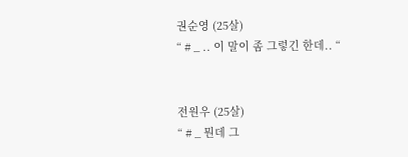권순영 (25살)
“ # _ .. 이 말이 좀 그렇긴 한데.. “


전원우 (25살)
“ # _ 뭔데 그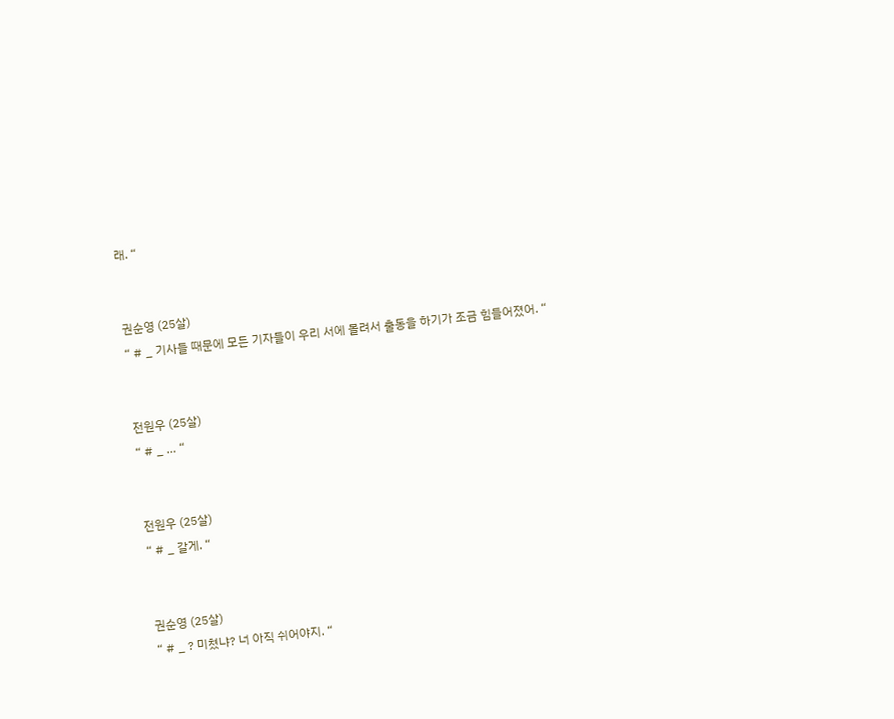래. “


권순영 (25살)
“ # _ 기사들 때문에 모든 기자들이 우리 서에 몰려서 출동을 하기가 조금 힘들어졌어. “


전원우 (25살)
“ # _ … “


전원우 (25살)
“ # _ 갈게. “


권순영 (25살)
“ # _ ? 미쳤냐? 너 아직 쉬어야지. “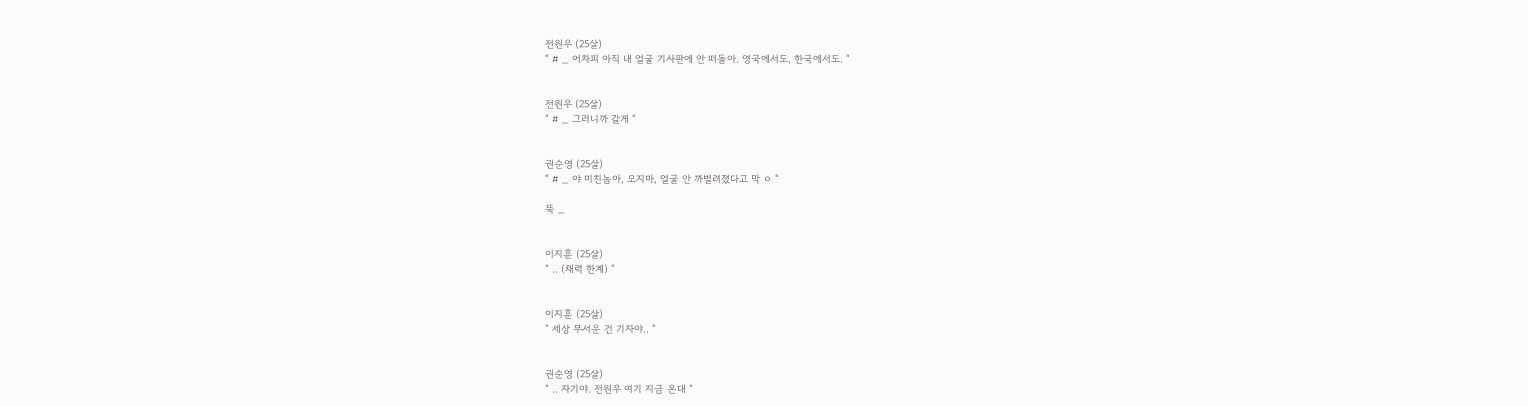전원우 (25살)
“ # _ 어차피 아직 내 얼굴 기사판에 안 떠돌아. 영국에서도, 한국에서도. “


전원우 (25살)
“ # _ 그러니까 갈게 “


권순영 (25살)
“ # _ 야 미친놈아, 오지마, 얼굴 안 까벌려졌다고 막 ㅇ “

뚝 _


이지훈 (25살)
“ .. (채력 한계) “


이지훈 (25살)
“ 세상 무서운 건 기자야.. “


권순영 (25살)
“ .. 자기야. 전원우 여기 지금 온대 “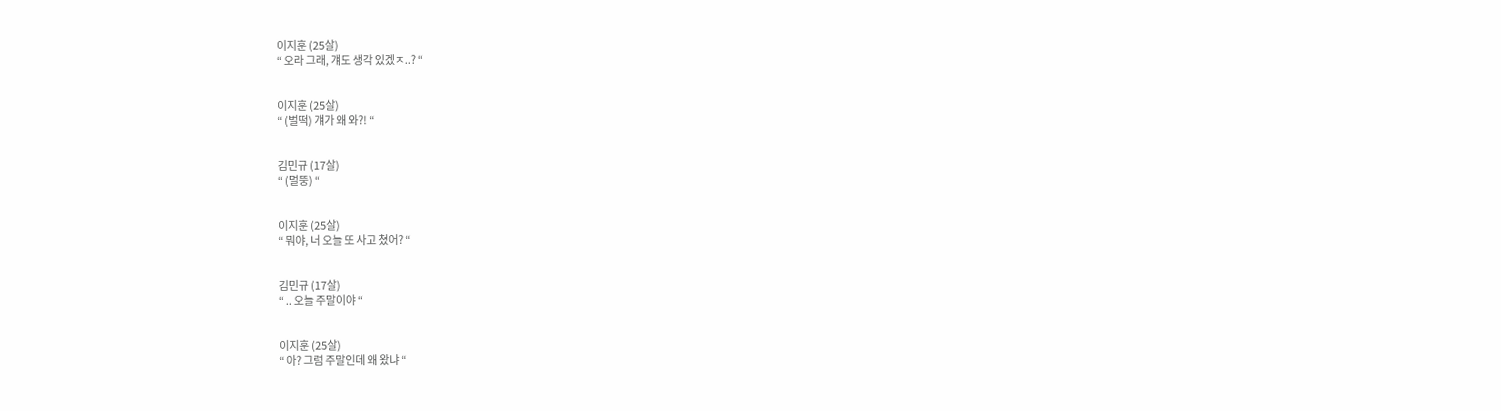이지훈 (25살)
“ 오라 그래, 걔도 생각 있겠ㅈ..? “


이지훈 (25살)
“ (벌떡) 걔가 왜 와?! “


김민규 (17살)
“ (멀뚱) “


이지훈 (25살)
“ 뭐야, 너 오늘 또 사고 쳤어? “


김민규 (17살)
“ .. 오늘 주말이야 “


이지훈 (25살)
“ 아? 그럼 주말인데 왜 왔냐 “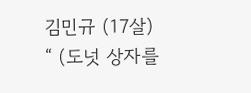김민규 (17살)
“ (도넛 상자를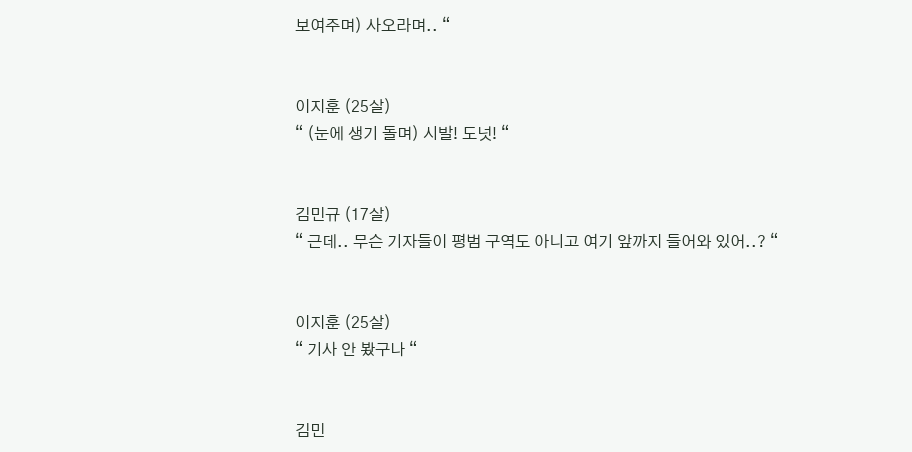보여주며) 사오라며.. “


이지훈 (25살)
“ (눈에 생기 돌며) 시발! 도넛! “


김민규 (17살)
“ 근데.. 무슨 기자들이 평범 구역도 아니고 여기 앞까지 들어와 있어..? “


이지훈 (25살)
“ 기사 안 봤구나 “


김민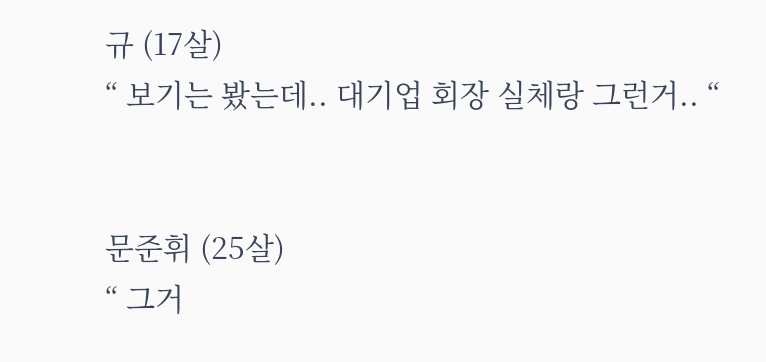규 (17살)
“ 보기는 봤는데.. 대기업 회장 실체랑 그런거.. “


문준휘 (25살)
“ 그거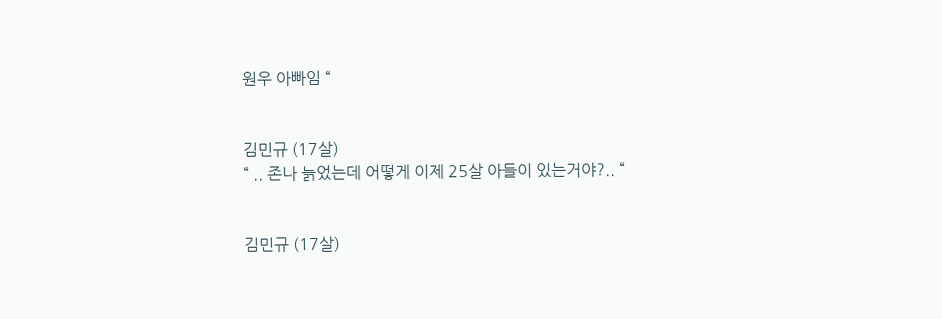원우 아빠임 “


김민규 (17살)
“ .. 존나 늙었는데 어떻게 이제 25살 아들이 있는거야?.. “


김민규 (17살)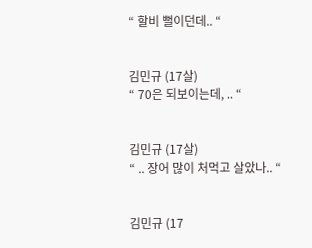“ 할비 뻘이던데.. “


김민규 (17살)
“ 70은 되보이는데, .. “


김민규 (17살)
“ .. 장어 많이 처먹고 살았나.. “


김민규 (17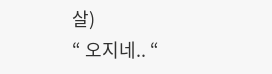살)
“ 오지네.. “